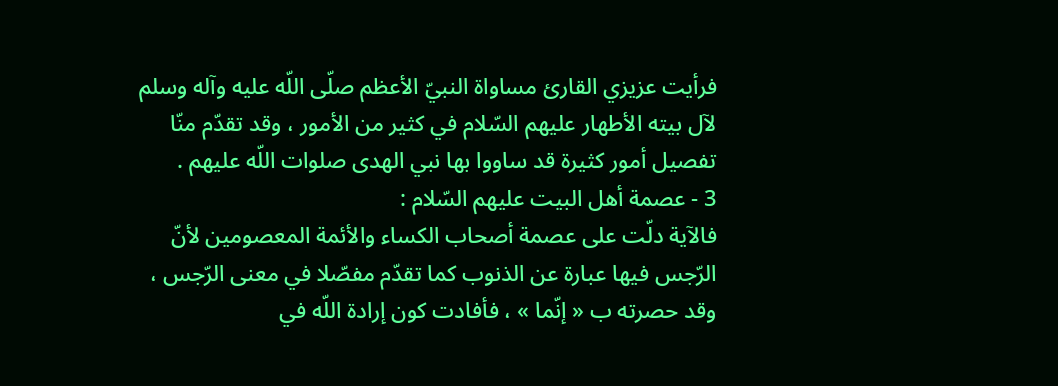فرأيت عزيزي القارئ مساواة النبيّ الأعظم صلّى اللّه عليه وآله وسلم لآل بيته الأطهار عليهم السّلام في كثير من الأمور ، وقد تقدّم منّا تفصيل أمور كثيرة قد ساووا بها نبي الهدى صلوات اللّه عليهم .
3 - عصمة أهل البيت عليهم السّلام :
فالآية دلّت على عصمة أصحاب الكساء والأئمة المعصومين لأنّ الرّجس فيها عبارة عن الذنوب كما تقدّم مفصّلا في معنى الرّجس ، وقد حصرته ب « إنّما » ، فأفادت كون إرادة اللّه في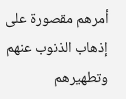أمرهم مقصورة على إذهاب الذنوب عنهم وتطهيرهم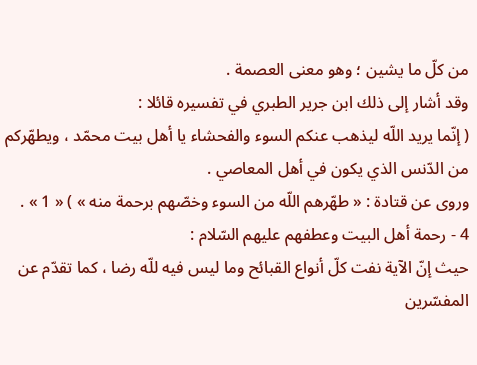من كلّ ما يشين ؛ وهو معنى العصمة .
وقد أشار إلى ذلك ابن جرير الطبري في تفسيره قائلا :
( إنّما يريد اللّه ليذهب عنكم السوء والفحشاء يا أهل بيت محمّد ، ويطهّركم من الدّنس الذي يكون في أهل المعاصي .
وروى عن قتادة : « طهّرهم اللّه من السوء وخصّهم برحمة منه » ) « 1 » .
4 - رحمة أهل البيت وعطفهم عليهم السّلام :
حيث إنّ الآية نفت كلّ أنواع القبائح وما ليس فيه للّه رضا ، كما تقدّم عن المفسّرين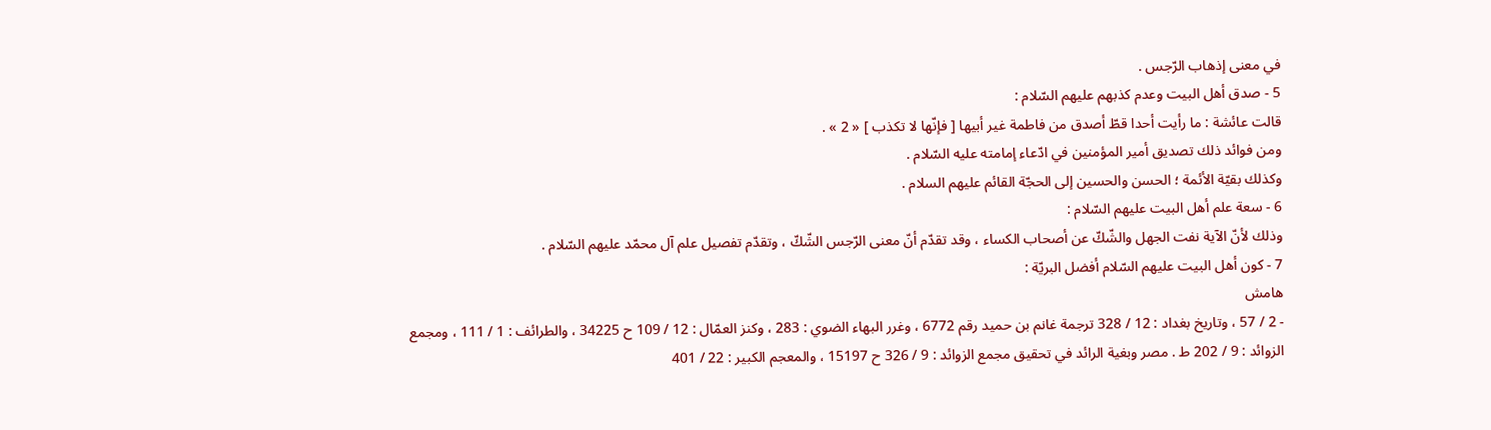في معنى إذهاب الرّجس .
5 - صدق أهل البيت وعدم كذبهم عليهم السّلام :
قالت عائشة : ما رأيت أحدا قطّ أصدق من فاطمة غير أبيها [ فإنّها لا تكذب ] « 2 » .
ومن فوائد ذلك تصديق أمير المؤمنين في ادّعاء إمامته عليه السّلام .
وكذلك بقيّة الأئمة ؛ الحسن والحسين إلى الحجّة القائم عليهم السلام .
6 - سعة علم أهل البيت عليهم السّلام :
وذلك لأنّ الآية نفت الجهل والشّكّ عن أصحاب الكساء ، وقد تقدّم أنّ معنى الرّجس الشّكّ ، وتقدّم تفصيل علم آل محمّد عليهم السّلام .
7 - كون أهل البيت عليهم السّلام أفضل البريّة :
هامش
- 2 / 57 ، وتاريخ بغداد : 12 / 328 ترجمة غانم بن حميد رقم 6772 ، وغرر البهاء الضوي : 283 ، وكنز العمّال : 12 / 109 ح 34225 ، والطرائف : 1 / 111 ، ومجمع الزوائد : 9 / 202 ط . مصر وبغية الرائد في تحقيق مجمع الزوائد : 9 / 326 ح 15197 ، والمعجم الكبير : 22 / 401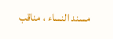مسند النساء ، مناقب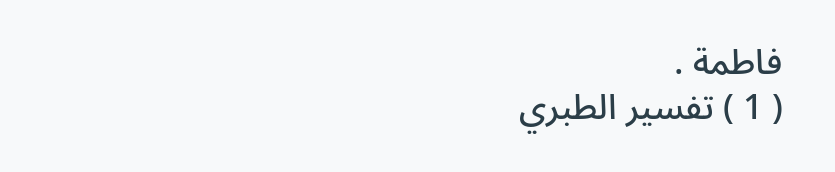فاطمة .
( 1 ) تفسير الطبري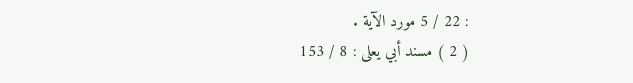: 22 / 5 مورد الآية .
( 2 ) مسند أبي يعلى : 8 / 153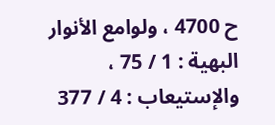ح 4700 ، ولوامع الأنوار البهية : 1 / 75 ، والإستيعاب : 4 / 377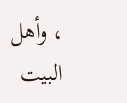، وأهل البيت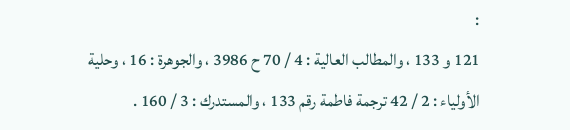:
121 و 133 ، والمطالب العالية : 4 / 70 ح 3986 ، والجوهرة : 16 ، وحلية الأولياء : 2 / 42 ترجمة فاطمة رقم 133 ، والمستدرك : 3 / 160 .